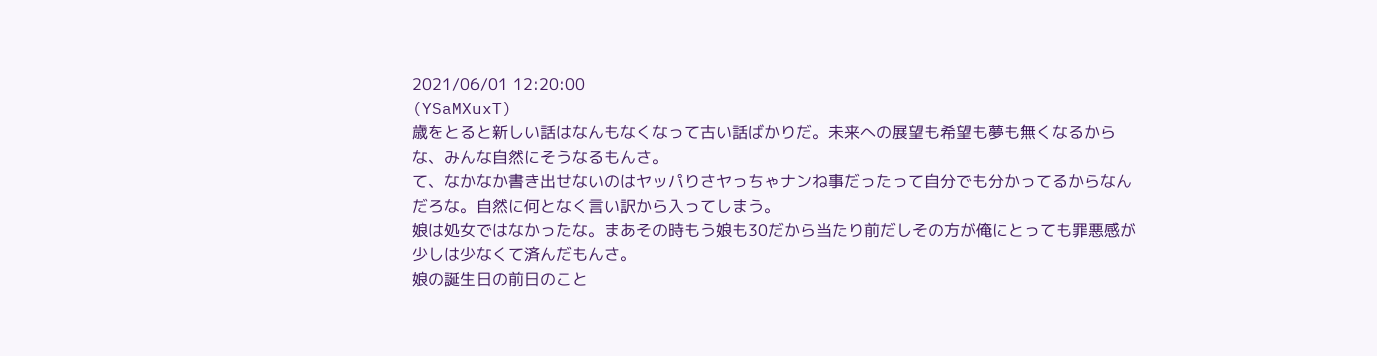2021/06/01 12:20:00
(YSaMXuxT)
歳をとると新しい話はなんもなくなって古い話ばかりだ。未来への展望も希望も夢も無くなるからな、みんな自然にそうなるもんさ。
て、なかなか書き出せないのはヤッパりさヤっちゃナンね事だったって自分でも分かってるからなんだろな。自然に何となく言い訳から入ってしまう。
娘は処女ではなかったな。まあその時もう娘も30だから当たり前だしその方が俺にとっても罪悪感が少しは少なくて済んだもんさ。
娘の誕生日の前日のこと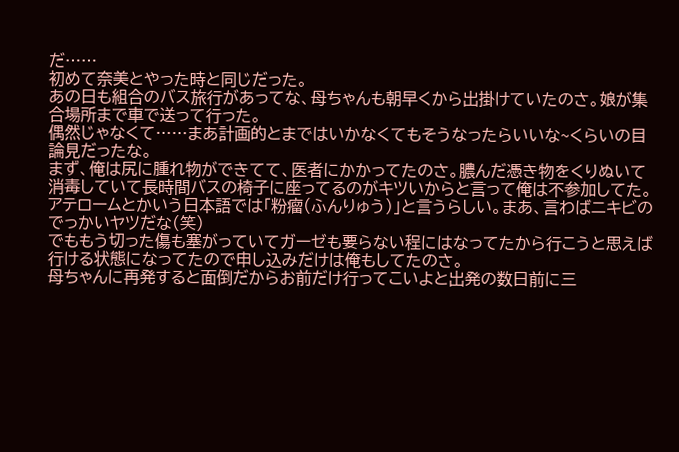だ……
初めて奈美とやった時と同じだった。
あの日も組合のバス旅行があってな、母ちゃんも朝早くから出掛けていたのさ。娘が集合場所まで車で送って行った。
偶然じゃなくて……まあ計画的とまではいかなくてもそうなったらいいな~くらいの目論見だったな。
まず、俺は尻に腫れ物ができてて、医者にかかってたのさ。膿んだ憑き物をくりぬいて消毒していて長時間バスの椅子に座ってるのがキツいからと言って俺は不参加してた。
アテロームとかいう日本語では「粉瘤(ふんりゅう)」と言うらしい。まあ、言わばニキビのでっかいヤツだな(笑)
でももう切った傷も塞がっていてガーゼも要らない程にはなってたから行こうと思えば行ける状態になってたので申し込みだけは俺もしてたのさ。
母ちゃんに再発すると面倒だからお前だけ行ってこいよと出発の数日前に三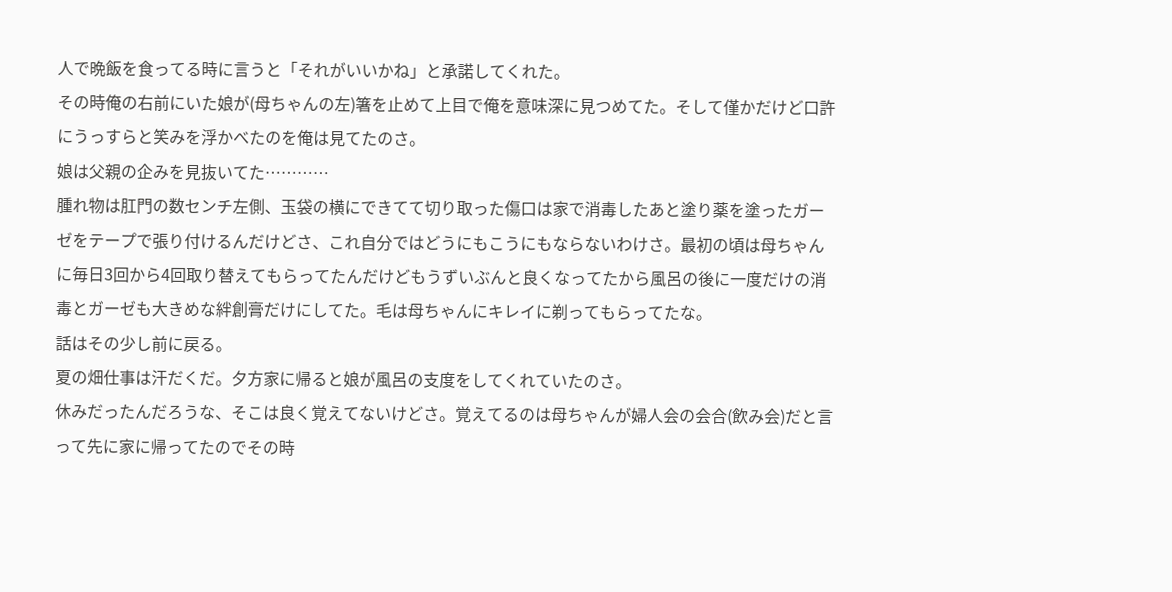人で晩飯を食ってる時に言うと「それがいいかね」と承諾してくれた。
その時俺の右前にいた娘が(母ちゃんの左)箸を止めて上目で俺を意味深に見つめてた。そして僅かだけど口許にうっすらと笑みを浮かべたのを俺は見てたのさ。
娘は父親の企みを見抜いてた…………
腫れ物は肛門の数センチ左側、玉袋の横にできてて切り取った傷口は家で消毒したあと塗り薬を塗ったガーゼをテープで張り付けるんだけどさ、これ自分ではどうにもこうにもならないわけさ。最初の頃は母ちゃんに毎日3回から4回取り替えてもらってたんだけどもうずいぶんと良くなってたから風呂の後に一度だけの消毒とガーゼも大きめな絆創膏だけにしてた。毛は母ちゃんにキレイに剃ってもらってたな。
話はその少し前に戻る。
夏の畑仕事は汗だくだ。夕方家に帰ると娘が風呂の支度をしてくれていたのさ。
休みだったんだろうな、そこは良く覚えてないけどさ。覚えてるのは母ちゃんが婦人会の会合(飲み会)だと言って先に家に帰ってたのでその時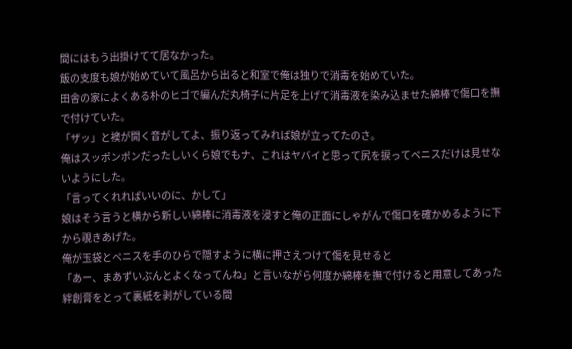間にはもう出掛けてて居なかった。
飯の支度も娘が始めていて風呂から出ると和室で俺は独りで消毒を始めていた。
田舎の家によくある朴のヒゴで編んだ丸椅子に片足を上げて消毒液を染み込ませた綿棒で傷口を撫で付けていた。
「ザッ」と襖が開く音がしてよ、振り返ってみれば娘が立ってたのさ。
俺はスッポンポンだったしいくら娘でもナ、これはヤバイと思って尻を捩ってペニスだけは見せないようにした。
「言ってくれればいいのに、かして」
娘はそう言うと横から新しい綿棒に消毒液を浸すと俺の正面にしゃがんで傷口を確かめるように下から覗きあげた。
俺が玉袋とペニスを手のひらで隠すように横に押さえつけて傷を見せると
「あー、まあずいぶんとよくなってんね」と言いながら何度か綿棒を撫で付けると用意してあった絆創膏をとって裏紙を剥がしている間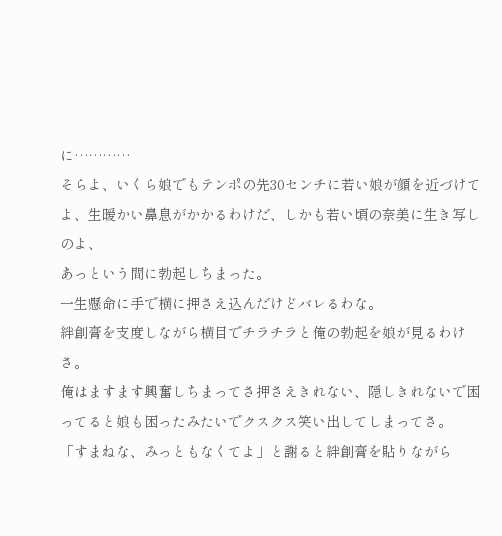に…………
そらよ、いくら娘でもテンポの先30センチに若い娘が顔を近づけてよ、生暖かい鼻息がかかるわけだ、しかも若い頃の奈美に生き写しのよ、
あっという間に勃起しちまった。
一生懸命に手で横に押さえ込んだけどバレるわな。
絆創膏を支度しながら横目でチラチラと俺の勃起を娘が見るわけさ。
俺はますます興奮しちまってさ押さえきれない、隠しきれないで困ってると娘も困ったみたいでクスクス笑い出してしまってさ。
「すまねな、みっともなくてよ」と謝ると絆創膏を貼りながら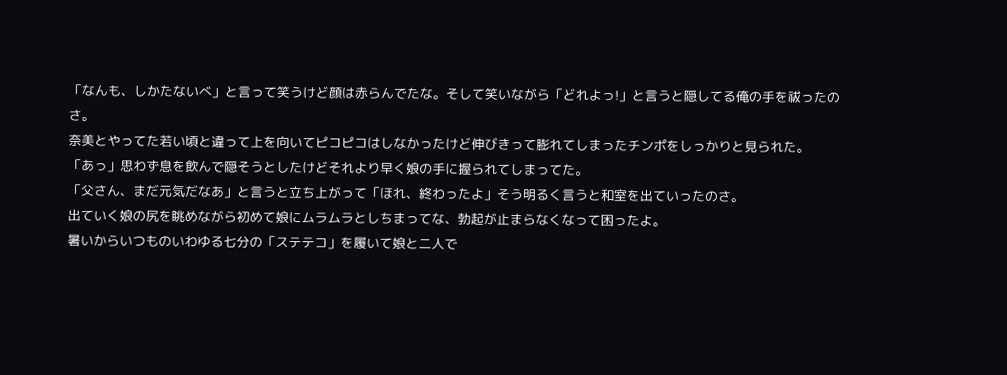「なんも、しかたないべ」と言って笑うけど顔は赤らんでたな。そして笑いながら「どれよっ!」と言うと隠してる俺の手を祓ったのさ。
奈美とやってた若い頃と違って上を向いてピコピコはしなかったけど伸びきって膨れてしまったチンポをしっかりと見られた。
「あっ」思わず息を飲んで隠そうとしたけどそれより早く娘の手に握られてしまってた。
「父さん、まだ元気だなあ」と言うと立ち上がって「ほれ、終わったよ」そう明るく言うと和室を出ていったのさ。
出ていく娘の尻を眺めながら初めて娘にムラムラとしちまってな、勃起が止まらなくなって困ったよ。
暑いからいつものいわゆる七分の「ステテコ」を履いて娘と二人で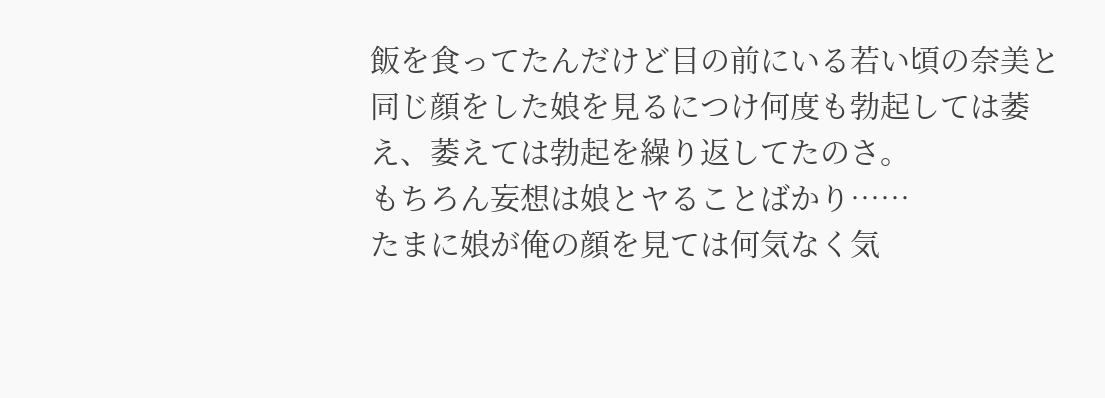飯を食ってたんだけど目の前にいる若い頃の奈美と同じ顔をした娘を見るにつけ何度も勃起しては萎え、萎えては勃起を繰り返してたのさ。
もちろん妄想は娘とヤることばかり……
たまに娘が俺の顔を見ては何気なく気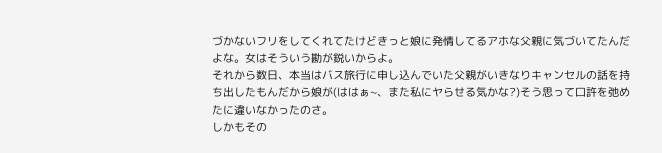づかないフリをしてくれてたけどきっと娘に発情してるアホな父親に気づいてたんだよな。女はそういう勘が鋭いからよ。
それから数日、本当はバス旅行に申し込んでいた父親がいきなりキャンセルの話を持ち出したもんだから娘が(ははぁ~、また私にヤらせる気かな?)そう思って口許を弛めたに違いなかったのさ。
しかもその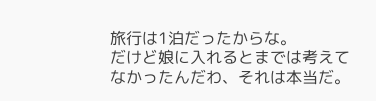旅行は1泊だったからな。
だけど娘に入れるとまでは考えてなかったんだわ、それは本当だ。